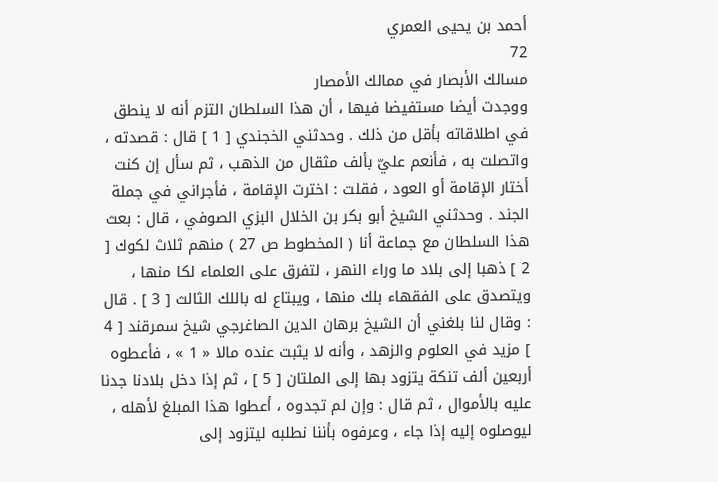أحمد بن يحيى العمري
72
مسالك الأبصار في ممالك الأمصار
ووجدت أيضا مستفيضا فيها ، أن هذا السلطان التزم أنه لا ينطق في اطلاقاته بأقل من ذلك . وحدثني الخجندي [ 1 ] قال : قصدته ، واتصلت به ، فأنعم عليّ بألف مثقال من الذهب ، ثم سأل إن كنت أختار الإقامة أو العود ، فقلت : اخترت الإقامة ، فأجراني في جملة الجند . وحدثني الشيخ أبو بكر بن الخلال البزي الصوفي ، قال : بعث هذا السلطان مع جماعة أنا ( المخطوط ص 27 ) منهم ثلاث لكوك [ 2 ] ذهبا إلى بلاد ما وراء النهر ، لتفرق على العلماء لكا منها ، ويتصدق على الفقهاء بلك منها ، ويبتاع له باللك الثالث [ 3 ] . قال : وقال لنا بلغني أن الشيخ برهان الدين الصاغرجي شيخ سمرقند [ 4 ] مزيد في العلوم والزهد ، وأنه لا يثبت عنده مالا « 1 » ، فأعطوه أربعين ألف تنكة يتزود بها إلى الملتان [ 5 ] ، ثم إذا دخل بلادنا جدنا عليه بالأموال ، ثم قال : وإن لم تجدوه ، أعطوا هذا المبلغ لأهله ، ليوصلوه إليه إذا جاء ، وعرفوه بأننا نطلبه ليتزود إلى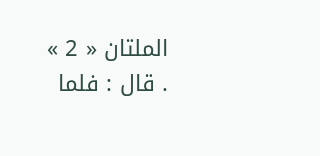الملتان « 2 » . قال : فلما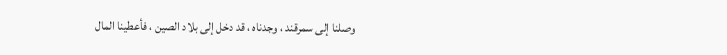وصلنا إلى سمرقند ، وجدناه ، قد دخل إلى بلاد الصين ، فأعطينا المال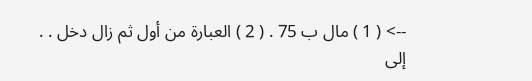--> ( 1 ) مال ب 75 . ( 2 ) العبارة من أول ثم زال دخل . . إلى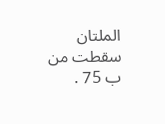الملتان سقطت من ب 75 .